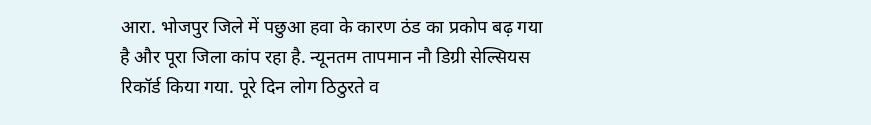आरा. भोजपुर जिले में पछुआ हवा के कारण ठंड का प्रकोप बढ़ गया है और पूरा जिला कांप रहा है. न्यूनतम तापमान नौ डिग्री सेल्सियस रिकॉर्ड किया गया. पूरे दिन लोग ठिठुरते व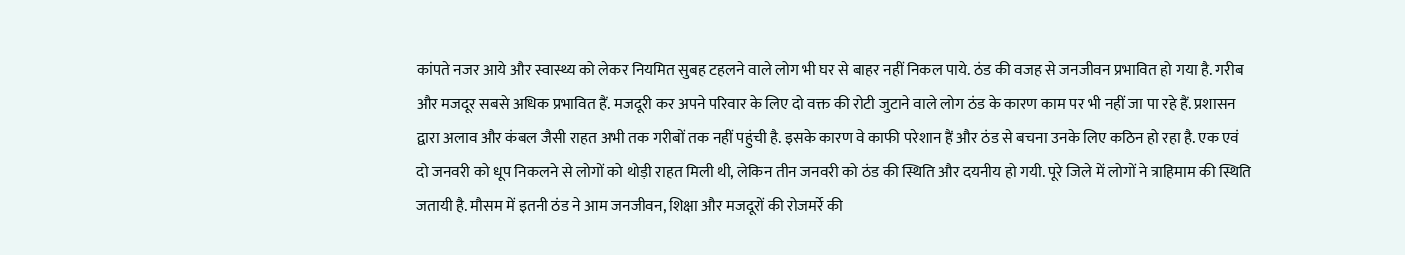कांपते नजर आये और स्वास्थ्य को लेकर नियमित सुबह टहलने वाले लोग भी घर से बाहर नहीं निकल पाये. ठंड की वजह से जनजीवन प्रभावित हो गया है. गरीब और मजदूर सबसे अधिक प्रभावित हैं. मजदूरी कर अपने परिवार के लिए दो वक्त की रोटी जुटाने वाले लोग ठंड के कारण काम पर भी नहीं जा पा रहे हैं. प्रशासन द्वारा अलाव और कंबल जैसी राहत अभी तक गरीबों तक नहीं पहुंची है. इसके कारण वे काफी परेशान हैं और ठंड से बचना उनके लिए कठिन हो रहा है. एक एवं दो जनवरी को धूप निकलने से लोगों को थोड़ी राहत मिली थी, लेकिन तीन जनवरी को ठंड की स्थिति और दयनीय हो गयी. पूरे जिले में लोगों ने त्राहिमाम की स्थिति जतायी है. मौसम में इतनी ठंड ने आम जनजीवन, शिक्षा और मजदूरों की रोजमर्रे की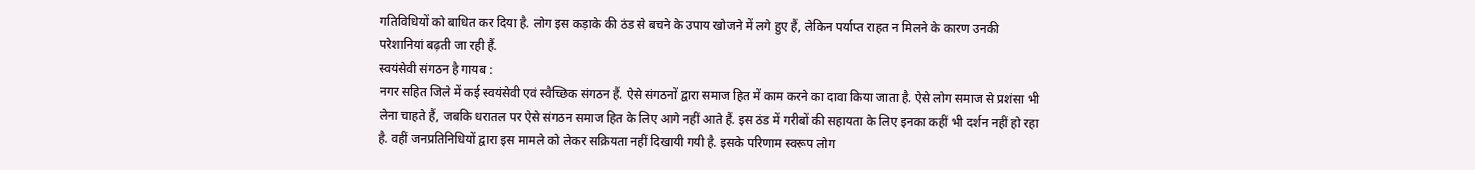गतिविधियों को बाधित कर दिया है. लोग इस कड़ाके की ठंड से बचने के उपाय खोजने में लगे हुए हैं, लेकिन पर्याप्त राहत न मिलने के कारण उनकी परेशानियां बढ़ती जा रही हैं.
स्वयंसेवी संगठन है गायब :
नगर सहित जिले में कई स्वयंसेवी एवं स्वैच्छिक संगठन हैं. ऐसे संगठनों द्वारा समाज हित में काम करने का दावा किया जाता है. ऐसे लोग समाज से प्रशंसा भी लेना चाहते हैं, जबकि धरातल पर ऐसे संगठन समाज हित के लिए आगे नहीं आते हैं. इस ठंड में गरीबों की सहायता के लिए इनका कहीं भी दर्शन नहीं हो रहा है. वहीं जनप्रतिनिधियों द्वारा इस मामले को लेकर सक्रियता नहीं दिखायी गयी है. इसके परिणाम स्वरूप लोग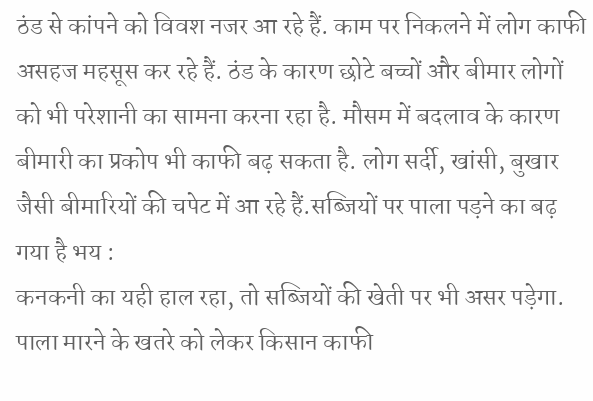ठंड से कांपने को विवश नजर आ रहे हैं. काम पर निकलने में लोग काफी असहज महसूस कर रहे हैं. ठंड के कारण छोटे बच्चों और बीमार लोगों को भी परेशानी का सामना करना रहा है. मौसम में बदलाव के कारण बीमारी का प्रकोप भी काफी बढ़ सकता है. लोग सर्दी, खांसी, बुखार जैसी बीमारियों की चपेट में आ रहे हैं.सब्जियों पर पाला पड़ने का बढ़ गया है भय :
कनकनी का यही हाल रहा, तो सब्जियों की खेती पर भी असर पड़ेगा. पाला मारने के खतरे को लेकर किसान काफी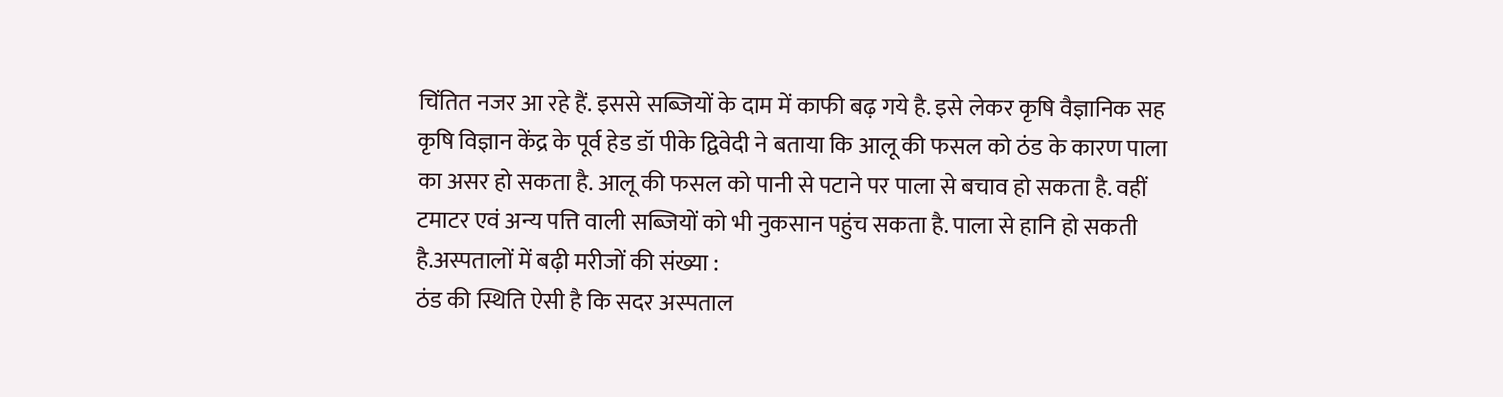चिंतित नजर आ रहे हैं. इससे सब्जियों के दाम में काफी बढ़ गये है. इसे लेकर कृषि वैज्ञानिक सह कृषि विज्ञान केंद्र के पूर्व हेड डॉ पीके द्विवेदी ने बताया कि आलू की फसल को ठंड के कारण पाला का असर हो सकता है. आलू की फसल को पानी से पटाने पर पाला से बचाव हो सकता है. वहीं टमाटर एवं अन्य पत्ति वाली सब्जियों को भी नुकसान पहुंच सकता है. पाला से हानि हो सकती है.अस्पतालों में बढ़ी मरीजों की संख्या :
ठंड की स्थिति ऐसी है कि सदर अस्पताल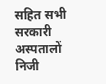सहित सभी सरकारी अस्पतालों निजी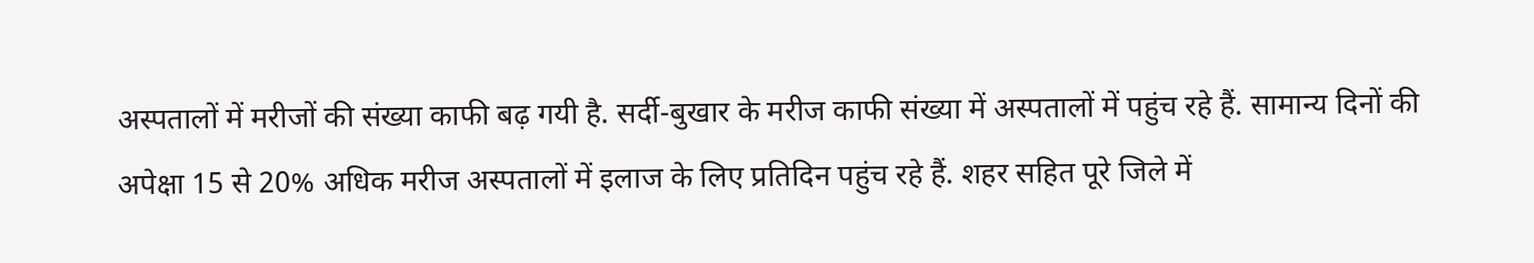अस्पतालों में मरीजों की संख्या काफी बढ़ गयी है. सर्दी-बुखार के मरीज काफी संख्या में अस्पतालों में पहुंच रहे हैं. सामान्य दिनों की अपेक्षा 15 से 20% अधिक मरीज अस्पतालों में इलाज के लिए प्रतिदिन पहुंच रहे हैं. शहर सहित पूरे जिले में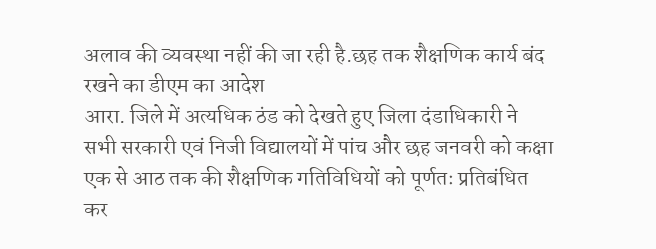अलाव की व्यवस्था नहीं की जा रही है.छह तक शैक्षणिक कार्य बंद रखने का डीएम का आदेश
आरा. जिले में अत्यधिक ठंड को देखते हुए जिला दंडाधिकारी ने सभी सरकारी एवं निजी विद्यालयों में पांच और छह जनवरी को कक्षा एक से आठ तक की शैक्षणिक गतिविधियों को पूर्णतः प्रतिबंधित कर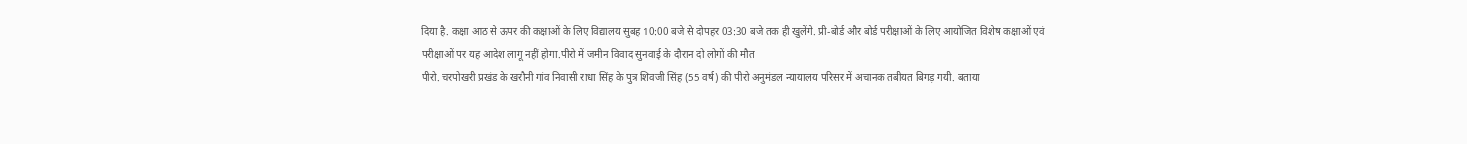दिया है. कक्षा आठ से ऊपर की कक्षाओं के लिए विद्यालय सुबह 10:00 बजे से दोपहर 03:30 बजे तक ही खुलेंगे. प्री-बोर्ड और बोर्ड परीक्षाओं के लिए आयोजित विशेष कक्षाओं एवं परीक्षाओं पर यह आदेश लागू नहीं होगा.पीरो में जमीन विवाद सुनवाई के दौरान दो लोगों की मौत
पीरो. चरपोखरी प्रखंड के खरौनी गांव निवासी राधा सिंह के पुत्र शिवजी सिंह (55 वर्ष) की पीरो अनुमंडल न्यायालय परिसर में अचानक तबीयत बिगड़ गयी. बताया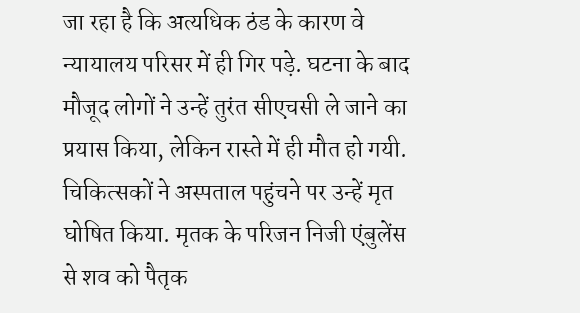जा रहा है कि अत्यधिक ठंड के कारण वे न्यायालय परिसर में ही गिर पड़े. घटना के बाद मौजूद लोगों ने उन्हें तुरंत सीएचसी ले जाने का प्रयास किया, लेकिन रास्ते में ही मौत हो गयी. चिकित्सकों ने अस्पताल पहुंचने पर उन्हें मृत घोषित किया. मृतक के परिजन निजी एंबुलेंस से शव को पैतृक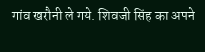गांव खरौनी ले गये. शिवजी सिंह का अपने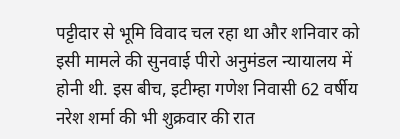पट्टीदार से भूमि विवाद चल रहा था और शनिवार को इसी मामले की सुनवाई पीरो अनुमंडल न्यायालय में होनी थी. इस बीच, इटीम्हा गणेश निवासी 62 वर्षीय नरेश शर्मा की भी शुक्रवार की रात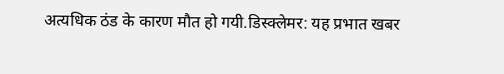अत्यधिक ठंड के कारण मौत हो गयी.डिस्क्लेमर: यह प्रभात खबर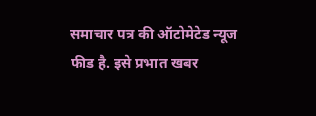समाचार पत्र की ऑटोमेटेड न्यूज फीड है. इसे प्रभात खबर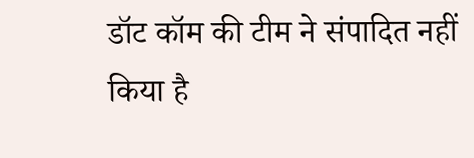डॉट कॉम की टीम ने संपादित नहीं किया है